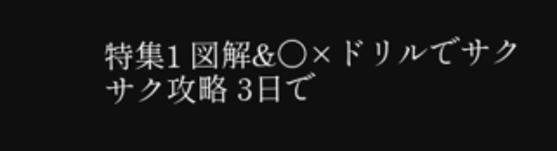特集1 図解&〇×ドリルでサクサク攻略 3日で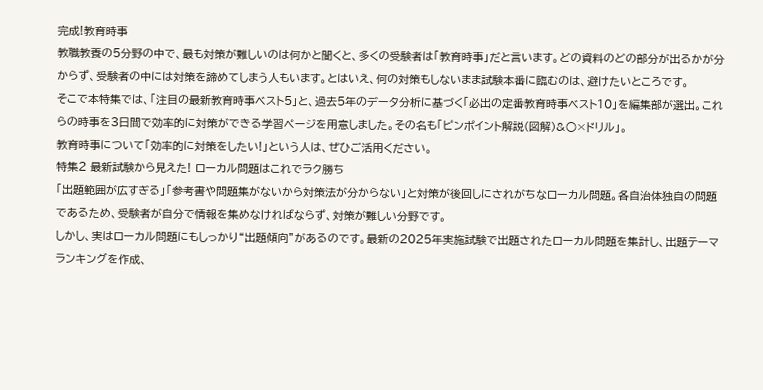完成!教育時事
教職教養の5分野の中で、最も対策が難しいのは何かと聞くと、多くの受験者は「教育時事」だと言います。どの資料のどの部分が出るかが分からず、受験者の中には対策を諦めてしまう人もいます。とはいえ、何の対策もしないまま試験本番に臨むのは、避けたいところです。
そこで本特集では、「注目の最新教育時事ベスト5」と、過去5年のデータ分析に基づく「必出の定番教育時事ベスト10」を編集部が選出。これらの時事を3日間で効率的に対策ができる学習ページを用意しました。その名も「ピンポイント解説(図解)&○×ドリル」。
教育時事について「効率的に対策をしたい!」という人は、ぜひご活用ください。
特集2 最新試験から見えた! ローカル問題はこれでラク勝ち
「出題範囲が広すぎる」「参考書や問題集がないから対策法が分からない」と対策が後回しにされがちなローカル問題。各自治体独自の問題であるため、受験者が自分で情報を集めなければならず、対策が難しい分野です。
しかし、実はローカル問題にもしっかり“出題傾向”があるのです。最新の2025年実施試験で出題されたローカル問題を集計し、出題テーマランキングを作成、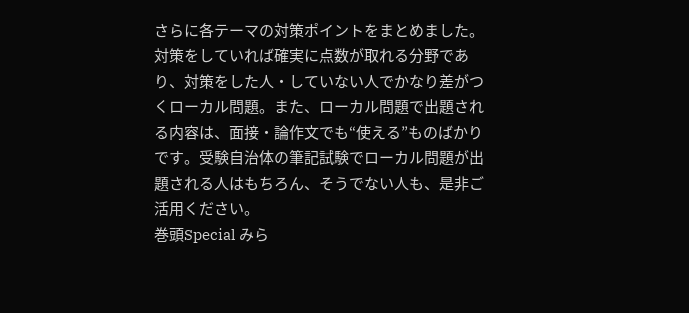さらに各テーマの対策ポイントをまとめました。
対策をしていれば確実に点数が取れる分野であり、対策をした人・していない人でかなり差がつくローカル問題。また、ローカル問題で出題される内容は、面接・論作文でも“使える”ものばかりです。受験自治体の筆記試験でローカル問題が出題される人はもちろん、そうでない人も、是非ご活用ください。
巻頭Special みら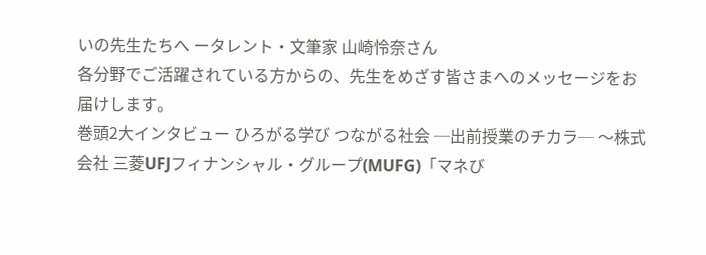いの先生たちへ ータレント・文筆家 山崎怜奈さん
各分野でご活躍されている方からの、先生をめざす皆さまへのメッセージをお届けします。
巻頭2大インタビュー ひろがる学び つながる社会 ─出前授業のチカラ─ 〜株式会社 三菱UFJフィナンシャル・グループ(MUFG)「マネび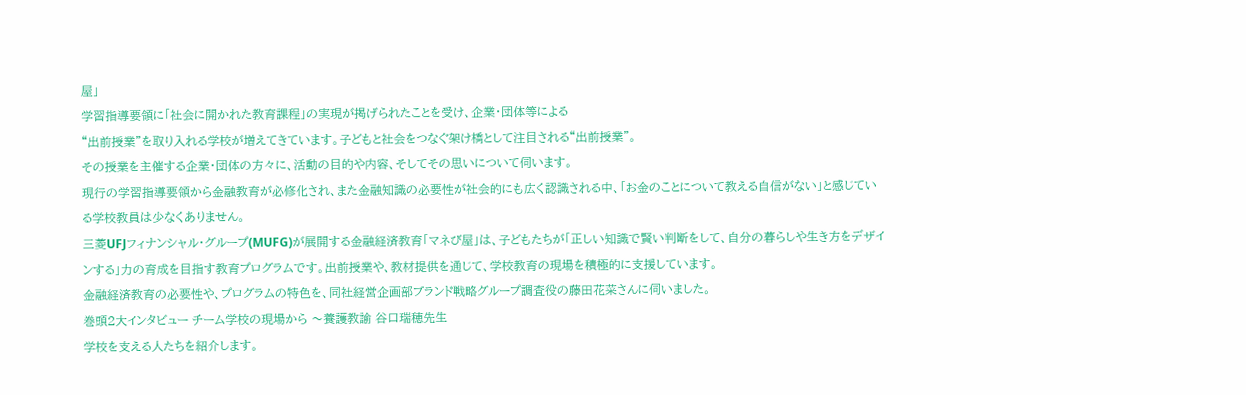屋」
学習指導要領に「社会に開かれた教育課程」の実現が掲げられたことを受け、企業・団体等による
“出前授業”を取り入れる学校が増えてきています。子どもと社会をつなぐ架け橋として注目される“出前授業”。
その授業を主催する企業・団体の方々に、活動の目的や内容、そしてその思いについて伺います。
現行の学習指導要領から金融教育が必修化され、また金融知識の必要性が社会的にも広く認識される中、「お金のことについて教える自信がない」と感じている学校教員は少なくありません。
三菱UFJフィナンシャル・グループ(MUFG)が展開する金融経済教育「マネび屋」は、子どもたちが「正しい知識で賢い判断をして、自分の暮らしや生き方をデザインする」力の育成を目指す教育プログラムです。出前授業や、教材提供を通じて、学校教育の現場を積極的に支援しています。
金融経済教育の必要性や、プログラムの特色を、同社経営企画部ブランド戦略グループ調査役の藤田花菜さんに伺いました。
巻頭2大インタビュー チーム学校の現場から 〜養護教諭 谷口瑞穂先生
学校を支える人たちを紹介します。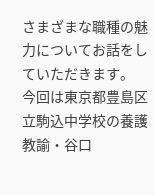さまざまな職種の魅力についてお話をしていただきます。
今回は東京都豊島区立駒込中学校の養護教諭・谷口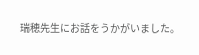瑞穂先生にお話をうかがいました。